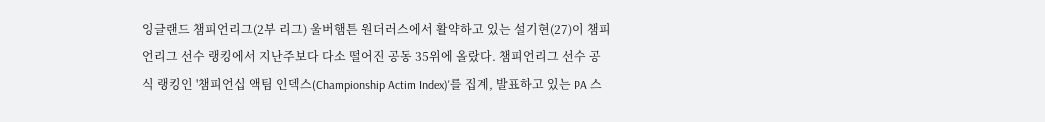잉글랜드 챔피언리그(2부 리그) 울버햄튼 원더러스에서 활약하고 있는 설기현(27)이 챔피언리그 선수 랭킹에서 지난주보다 다소 떨어진 공동 35위에 올랐다. 챔피언리그 선수 공식 랭킹인 '챔피언십 액팀 인덱스(Championship Actim Index)'를 집계, 발표하고 있는 PA 스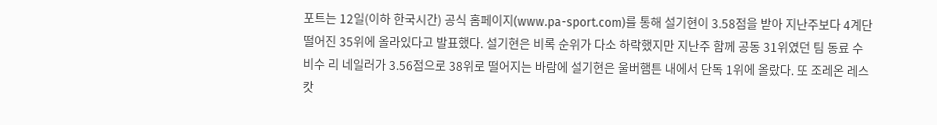포트는 12일(이하 한국시간) 공식 홈페이지(www.pa-sport.com)를 통해 설기현이 3.58점을 받아 지난주보다 4계단 떨어진 35위에 올라있다고 발표했다. 설기현은 비록 순위가 다소 하락했지만 지난주 함께 공동 31위였던 팀 동료 수비수 리 네일러가 3.56점으로 38위로 떨어지는 바람에 설기현은 울버햄튼 내에서 단독 1위에 올랐다. 또 조레온 레스캇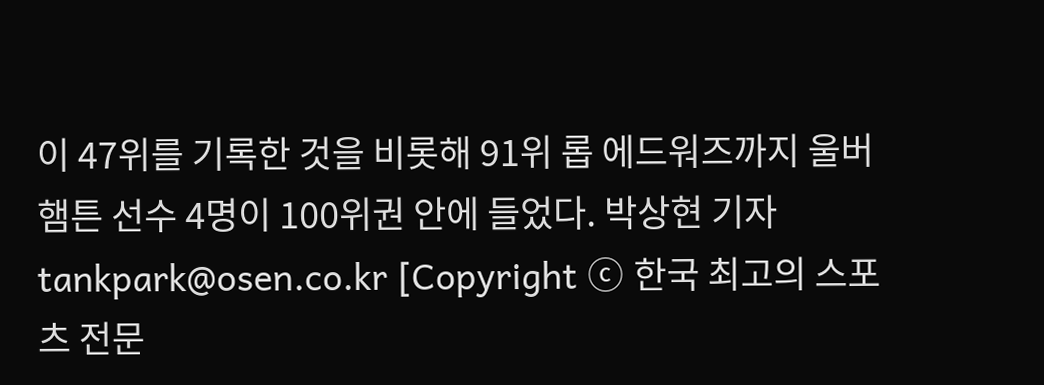이 47위를 기록한 것을 비롯해 91위 롭 에드워즈까지 울버햄튼 선수 4명이 100위권 안에 들었다. 박상현 기자 tankpark@osen.co.kr [Copyright ⓒ 한국 최고의 스포츠 전문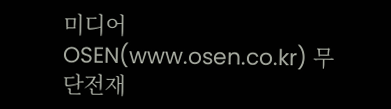미디어 OSEN(www.osen.co.kr) 무단전재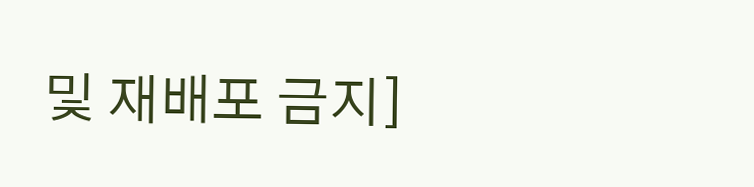및 재배포 금지]